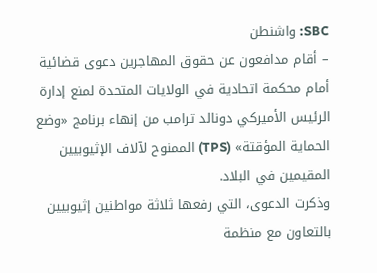SBC: واشنطن
– أقام مدافعون عن حقوق المهاجرين دعوى قضائية أمام محكمة اتحادية في الولايات المتحدة لمنع إدارة الرئيس الأميركي دونالد ترامب من إنهاء برنامج «وضع الحماية المؤقتة» (TPS) الممنوح لآلاف الإثيوبيين المقيمين في البلاد.
وذكرت الدعوى، التي رفعها ثلاثة مواطنين إثيوبيين بالتعاون مع منظمة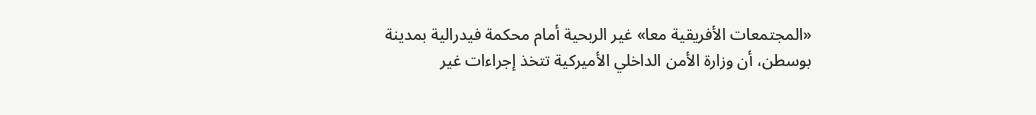«المجتمعات الأفريقية معا» غير الربحية أمام محكمة فيدرالية بمدينة بوسطن، أن وزارة الأمن الداخلي الأميركية تتخذ إجراءات غير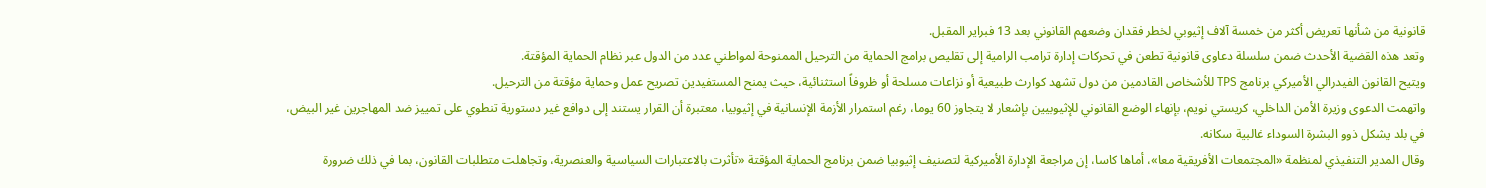قانونية من شأنها تعريض أكثر من خمسة آلاف إثيوبي لخطر فقدان وضعهم القانوني بعد 13 فبراير المقبل.
وتعد هذه القضية الأحدث ضمن سلسلة دعاوى قانونية تطعن في تحركات إدارة ترامب الرامية إلى تقليص برامج الحماية من الترحيل الممنوحة لمواطني عدد من الدول عبر نظام الحماية المؤقتة.
ويتيح القانون الفيدرالي الأميركي برنامج TPS للأشخاص القادمين من دول تشهد كوارث طبيعية أو نزاعات مسلحة أو ظروفاً استثنائية، حيث يمنح المستفيدين تصريح عمل وحماية مؤقتة من الترحيل.
واتهمت الدعوى وزيرة الأمن الداخلي، كريستي نويم، بإنهاء الوضع القانوني للإثيوبيين بإشعار لا يتجاوز 60 يوما، رغم استمرار الأزمة الإنسانية في إثيوبيا، معتبرة أن القرار يستند إلى دوافع غير دستورية تنطوي على تمييز ضد المهاجرين غير البيض، في بلد يشكل ذوو البشرة السوداء غالبية سكانه.
وقال المدير التنفيذي لمنظمة «المجتمعات الأفريقية معا»، أماها كاسا، إن مراجعة الإدارة الأميركية لتصنيف إثيوبيا ضمن برنامج الحماية المؤقتة «تأثرت بالاعتبارات السياسية والعنصرية، وتجاهلت متطلبات القانون، بما في ذلك ضرورة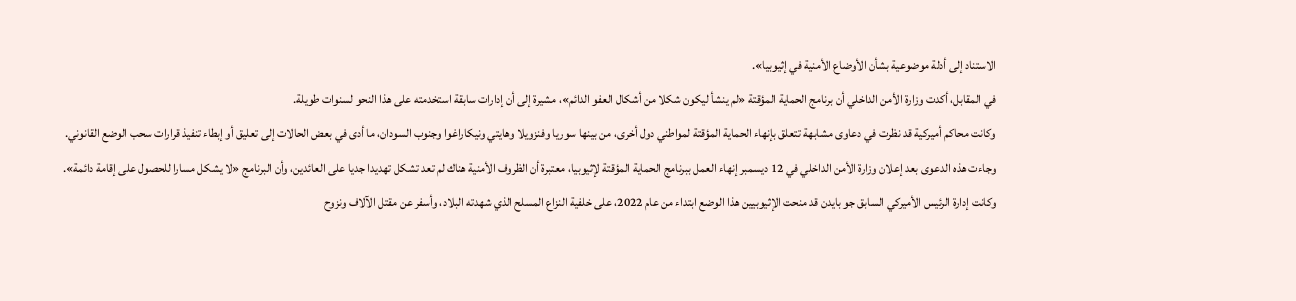الاستناد إلى أدلة موضوعية بشأن الأوضاع الأمنية في إثيوبيا».
في المقابل، أكدت وزارة الأمن الداخلي أن برنامج الحماية المؤقتة «لم ينشأ ليكون شكلا من أشكال العفو الدائم»، مشيرة إلى أن إدارات سابقة استخدمته على هذا النحو لسنوات طويلة.
وكانت محاكم أميركية قد نظرت في دعاوى مشابهة تتعلق بإنهاء الحماية المؤقتة لمواطني دول أخرى، من بينها سوريا وفنزويلا وهايتي ونيكاراغوا وجنوب السودان، ما أدى في بعض الحالات إلى تعليق أو إبطاء تنفيذ قرارات سحب الوضع القانوني.
وجاءت هذه الدعوى بعد إعلان وزارة الأمن الداخلي في 12 ديسمبر إنهاء العمل ببرنامج الحماية المؤقتة لإثيوبيا، معتبرة أن الظروف الأمنية هناك لم تعد تشكل تهديدا جديا على العائدين، وأن البرنامج «لا يشكل مسارا للحصول على إقامة دائمة».
وكانت إدارة الرئيس الأميركي السابق جو بايدن قد منحت الإثيوبيين هذا الوضع ابتداء من عام 2022، على خلفية النزاع المسلح الذي شهدته البلاد، وأسفر عن مقتل الآلاف ونزوح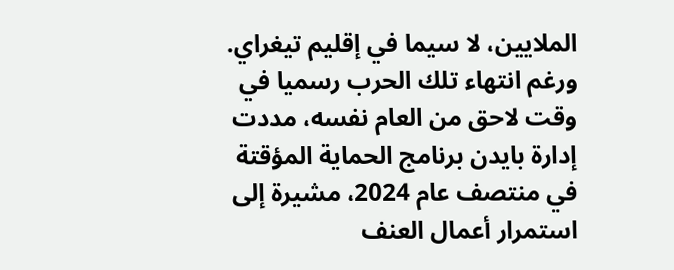الملايين، لا سيما في إقليم تيغراي.
ورغم انتهاء تلك الحرب رسميا في وقت لاحق من العام نفسه، مددت إدارة بايدن برنامج الحماية المؤقتة في منتصف عام 2024، مشيرة إلى استمرار أعمال العنف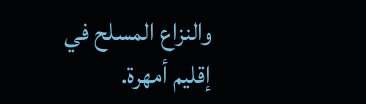والنزاع المسلح في إقليم أمهرة.